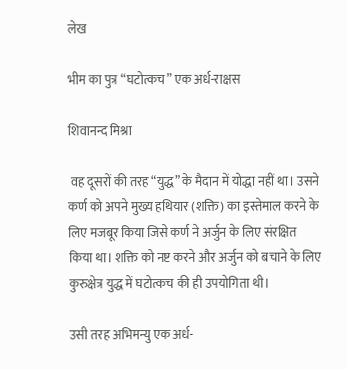लेख

भीम का पुत्र “घटोत्कच” एक अर्ध-राक्षस

शिवानन्द मिश्रा

 वह दूसरों की तरह “युद्ध” के मैदान में योद्धा नहीं था। उसने कर्ण को अपने मुख्य हथियार (शक्ति) का इस्तेमाल करने के लिए मजबूर किया जिसे कर्ण ने अर्जुन के लिए संरक्षित किया था। शक्ति को नष्ट करने और अर्जुन को बचाने के लिए कुरुक्षेत्र युद्ध में घटोत्कच की ही उपयोगिता थी।

उसी तरह अभिमन्यु एक अर्ध-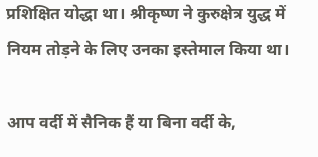प्रशिक्षित योद्धा था। श्रीकृष्ण ने कुरुक्षेत्र युद्ध में नियम तोड़ने के लिए उनका इस्तेमाल किया था।

आप वर्दी में सैनिक हैं या बिना वर्दी के,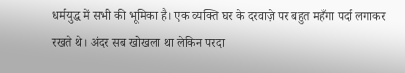धर्मयुद्ध में सभी की भूमिका है। एक व्यक्ति घर के दरवाज़े पर बहुत महँगा पर्दा लगाकर रखते थे। अंदर सब खोखला था लेकिन परदा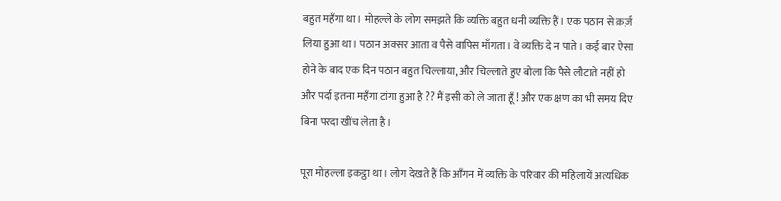बहुत महँगा था। मोहल्ले के लोग समझते कि व्यक्ति बहुत धनी व्यक्ति हैं। एक पठान से क़र्ज़ लिया हुआ था। पठान अक्सर आता व पैसे वापिस माँगता। वे व्यक्ति दे न पाते। कई बार ऐसा होने के बाद एक दिन पठान बहुत चिल्लाया, और चिल्लाते हुए बोला कि पैसे लौटाते नहीं हो और पर्दा इतना महँगा टांगा हुआ है ?? मैं इसी को ले जाता हूँ ! और एक क्षण का भी समय दिए बिना परदा खींच लेता है।

पूरा मोहल्ला इकट्ठा था। लोग देखते हैं कि आँगन में व्यक्ति के परिवार की महिलायें अत्यधिक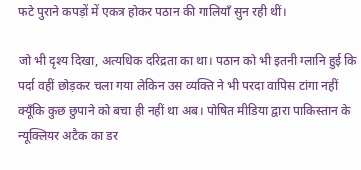फटे पुराने कपड़ों में एकत्र होकर पठान की गालियाँ सुन रही थीं।

जो भी दृश्य दिखा, अत्यधिक दरिद्रता का था। पठान को भी इतनी ग्लानि हुई कि पर्दा वहीं छोड़कर चला गया लेकिन उस व्यक्ति ने भी परदा वापिस टांगा नहीं क्यूँकि कुछ छुपाने को बचा ही नहीं था अब। पोषित मीडिया द्वारा पाकिस्तान के न्यूक्लियर अटैक का डर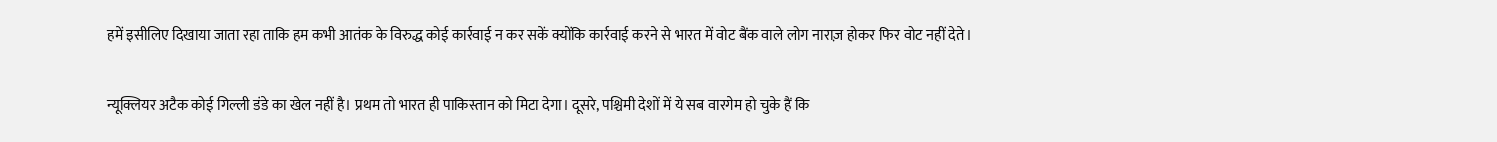हमें इसीलिए दिखाया जाता रहा ताकि हम कभी आतंक के विरुद्ध कोई कार्रवाई न कर सकें क्योंकि कार्रवाई करने से भारत में वोट बैंक वाले लोग नाराज़ होकर फिर वोट नहीं देते।

न्यूक्लियर अटैक कोई गिल्ली डंडे का खेल नहीं है। प्रथम तो भारत ही पाकिस्तान को मिटा देगा। दूसरे, पश्चिमी देशों में ये सब वारगेम हो चुके हैं कि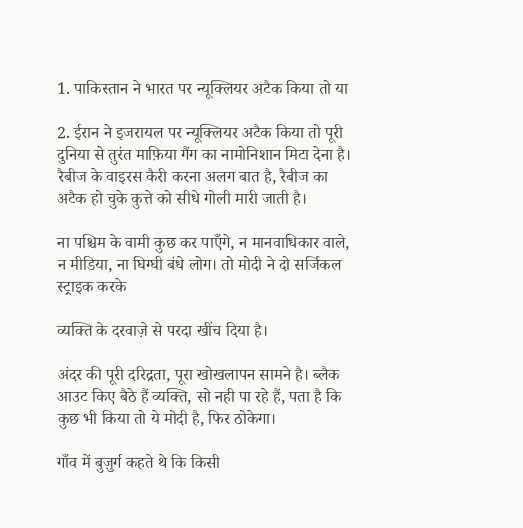1. पाकिस्तान ने भारत पर न्यूक्लियर अटैक किया तो या

2. ईरान ने इजरायल पर न्यूक्लियर अटैक किया तो पूरी दुनिया से तुरंत माफ़िया गैंग का नामोनिशान मिटा देना है। रैबीज के वाइरस कैरी करना अलग बात है, रैबीज का अटैक हो चुके कुत्ते को सीधे गोली मारी जाती है।

ना पश्चिम के वामी कुछ कर पाएँगे, न मानवाधिकार वाले, न मीडिया, ना घिग्घी बंधे लोग। तो मोदी ने दो सर्जिकल स्ट्राइक करके

व्यक्ति के दरवाज़े से परदा खींच दिया है।

अंदर की पूरी दरिद्रता, पूरा खोखलापन सामने है। ब्लैक आउट किए बैठे हैं व्यक्ति, सो नही पा रहे हैं, पता है कि कुछ भी किया तो ये मोदी है, फिर ठोकेगा।

गाँव में बुज़ुर्ग कहते थे कि किसी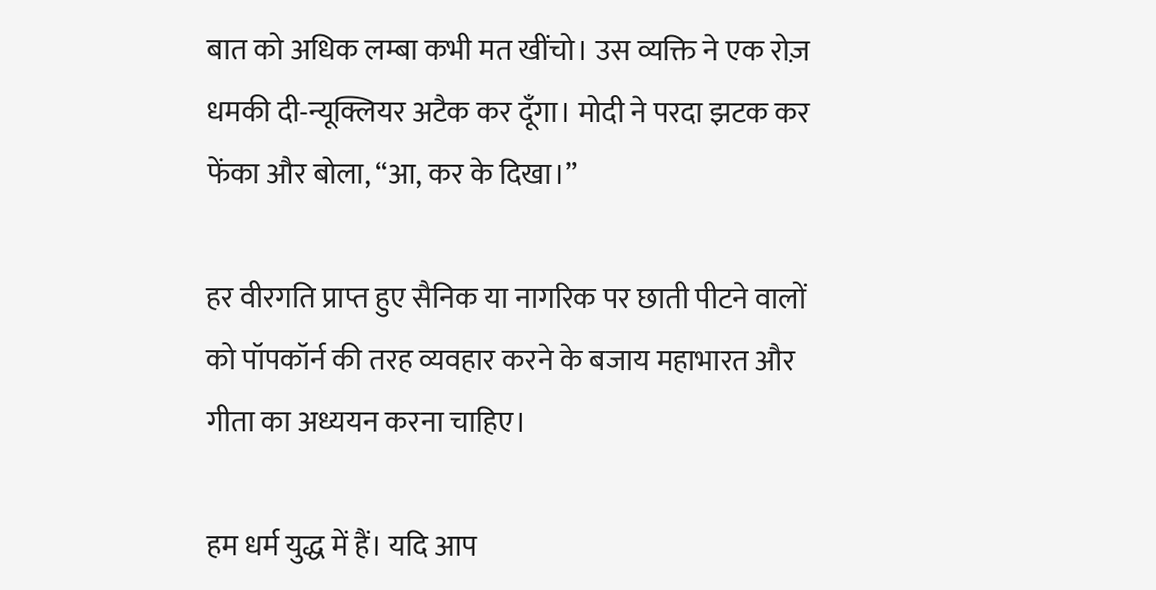बात को अधिक लम्बा कभी मत खींचो। उस व्यक्ति ने एक रोज़ धमकी दी-न्यूक्लियर अटैक कर दूँगा। मोदी ने परदा झटक कर फेंका और बोला, “आ, कर के दिखा।”

हर वीरगति प्राप्त हुए सैनिक या नागरिक पर छाती पीटने वालों को पॉपकॉर्न की तरह व्यवहार करने के बजाय महाभारत और गीता का अध्ययन करना चाहिए।

हम धर्म युद्ध में हैं। यदि आप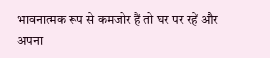भावनात्मक रूप से कमजोर हैं तो घर पर रहें और अपना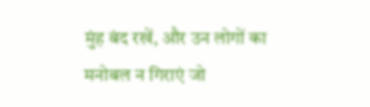मुंह बंद रखें, और उन लोगों का मनोबल न गिराएं जो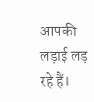आपकी लड़ाई लड़ रहे हैं।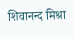शिवानन्द मिश्रा